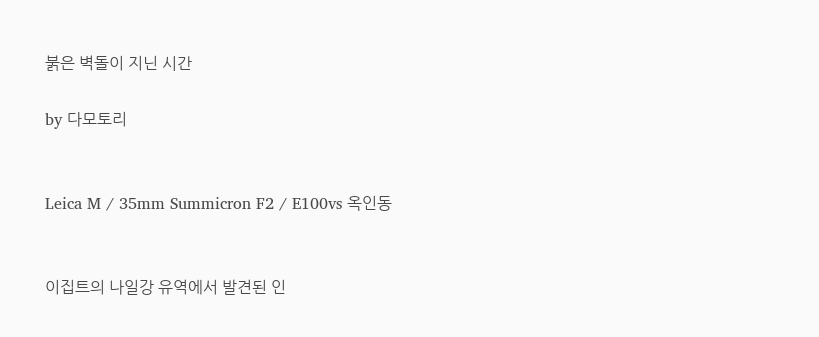붉은 벽돌이 지닌 시간

by 다모토리


Leica M / 35mm Summicron F2 / E100vs 옥인동


이집트의 나일강 유역에서 발견된 인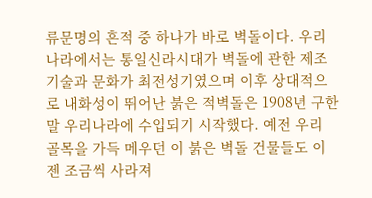류문명의 흔적 중 하나가 바로 벽돌이다. 우리나라에서는 통일신라시대가 벽돌에 관한 제조기술과 문화가 최전성기였으며 이후 상대적으로 내화성이 뛰어난 붉은 적벽돌은 1908년 구한말 우리나라에 수입되기 시작했다. 예전 우리 골목을 가득 메우던 이 붉은 벽돌 건물들도 이젠 조금씩 사라져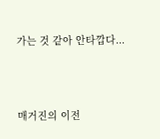가는 것 같아 안타깝다...




매거진의 이전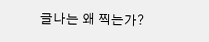글나는 왜 찍는가?